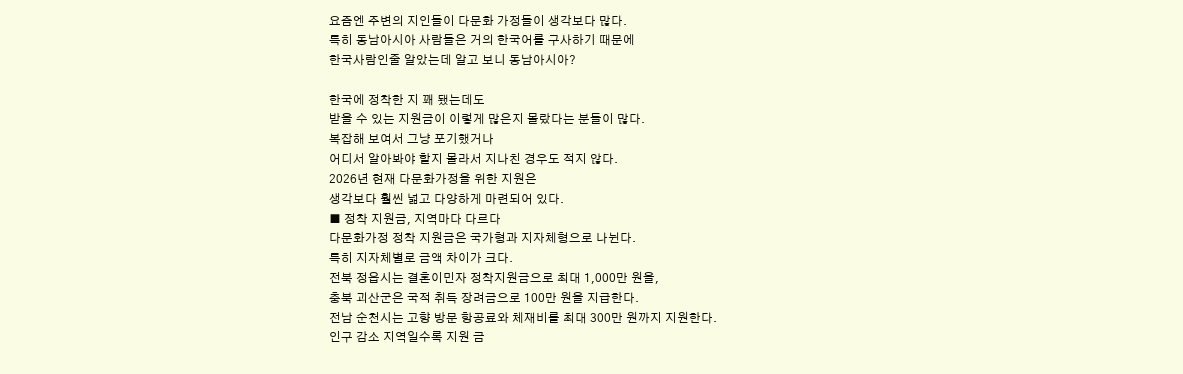요즘엔 주변의 지인들이 다문화 가정들이 생각보다 많다.
특히 동남아시아 사람들은 거의 한국어를 구사하기 때문에
한국사람인줄 알았는데 알고 보니 동남아시아?

한국에 정착한 지 꽤 됐는데도
받을 수 있는 지원금이 이렇게 많은지 몰랐다는 분들이 많다.
복잡해 보여서 그냥 포기했거나
어디서 알아봐야 할지 몰라서 지나친 경우도 적지 않다.
2026년 현재 다문화가정을 위한 지원은
생각보다 훨씬 넓고 다양하게 마련되어 있다.
■ 정착 지원금, 지역마다 다르다
다문화가정 정착 지원금은 국가형과 지자체형으로 나뉜다.
특히 지자체별로 금액 차이가 크다.
전북 정읍시는 결혼이민자 정착지원금으로 최대 1,000만 원을,
충북 괴산군은 국적 취득 장려금으로 100만 원을 지급한다.
전남 순천시는 고향 방문 항공료와 체재비를 최대 300만 원까지 지원한다.
인구 감소 지역일수록 지원 금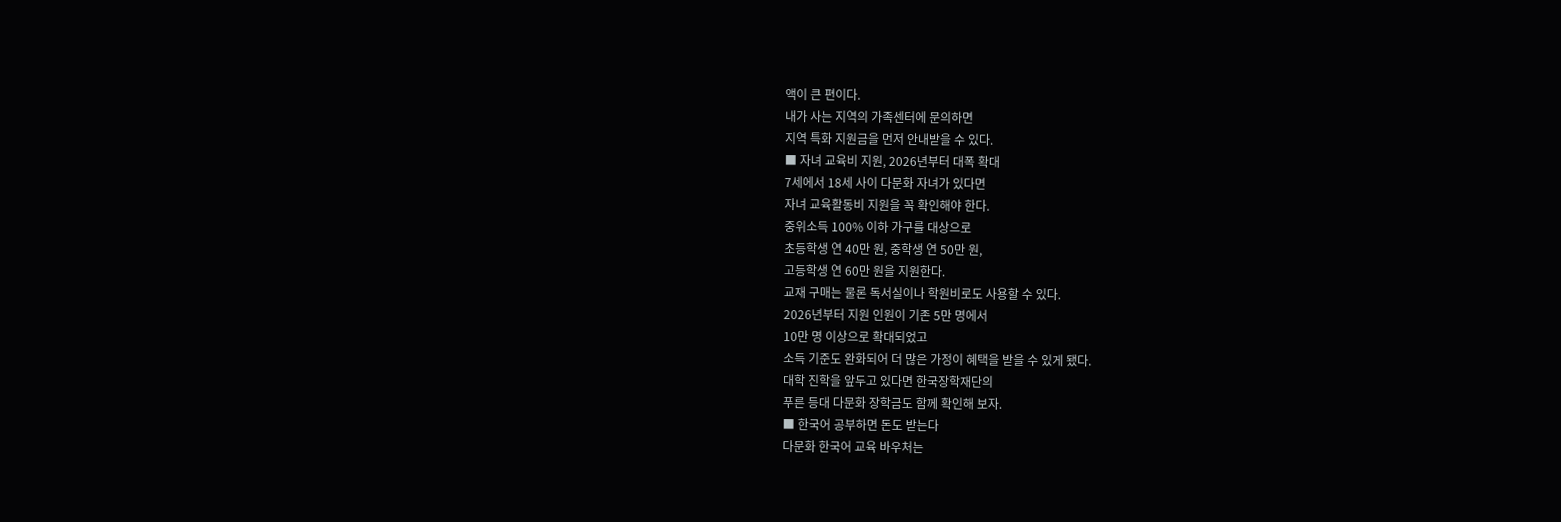액이 큰 편이다.
내가 사는 지역의 가족센터에 문의하면
지역 특화 지원금을 먼저 안내받을 수 있다.
■ 자녀 교육비 지원, 2026년부터 대폭 확대
7세에서 18세 사이 다문화 자녀가 있다면
자녀 교육활동비 지원을 꼭 확인해야 한다.
중위소득 100% 이하 가구를 대상으로
초등학생 연 40만 원, 중학생 연 50만 원,
고등학생 연 60만 원을 지원한다.
교재 구매는 물론 독서실이나 학원비로도 사용할 수 있다.
2026년부터 지원 인원이 기존 5만 명에서
10만 명 이상으로 확대되었고
소득 기준도 완화되어 더 많은 가정이 혜택을 받을 수 있게 됐다.
대학 진학을 앞두고 있다면 한국장학재단의
푸른 등대 다문화 장학금도 함께 확인해 보자.
■ 한국어 공부하면 돈도 받는다
다문화 한국어 교육 바우처는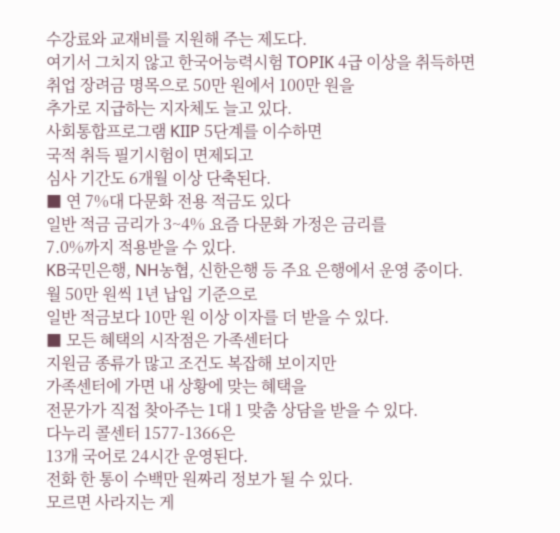수강료와 교재비를 지원해 주는 제도다.
여기서 그치지 않고 한국어능력시험 TOPIK 4급 이상을 취득하면
취업 장려금 명목으로 50만 원에서 100만 원을
추가로 지급하는 지자체도 늘고 있다.
사회통합프로그램 KIIP 5단계를 이수하면
국적 취득 필기시험이 면제되고
심사 기간도 6개월 이상 단축된다.
■ 연 7%대 다문화 전용 적금도 있다
일반 적금 금리가 3~4% 요즘 다문화 가정은 금리를
7.0%까지 적용받을 수 있다.
KB국민은행, NH농협, 신한은행 등 주요 은행에서 운영 중이다.
월 50만 원씩 1년 납입 기준으로
일반 적금보다 10만 원 이상 이자를 더 받을 수 있다.
■ 모든 혜택의 시작점은 가족센터다
지원금 종류가 많고 조건도 복잡해 보이지만
가족센터에 가면 내 상황에 맞는 혜택을
전문가가 직접 찾아주는 1대 1 맞춤 상담을 받을 수 있다.
다누리 콜센터 1577-1366은
13개 국어로 24시간 운영된다.
전화 한 통이 수백만 원짜리 정보가 될 수 있다.
모르면 사라지는 게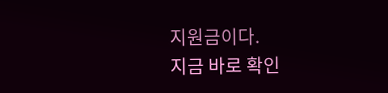지원금이다.
지금 바로 확인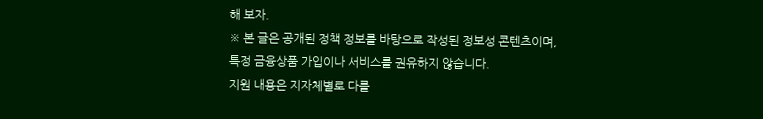해 보자.
※ 본 글은 공개된 정책 정보를 바탕으로 작성된 정보성 콘텐츠이며,
특정 금융상품 가입이나 서비스를 권유하지 않습니다.
지원 내용은 지자체별로 다를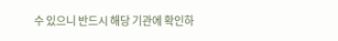수 있으니 반드시 해당 기관에 확인하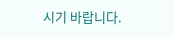시기 바랍니다.